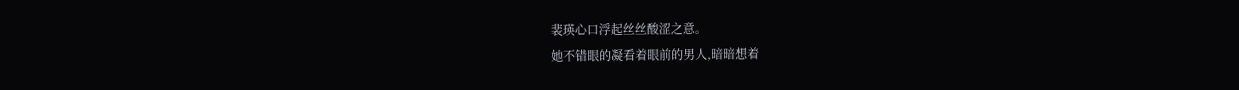裴瑛心口浮起丝丝酸涩之意。
她不错眼的凝看着眼前的男人,暗暗想着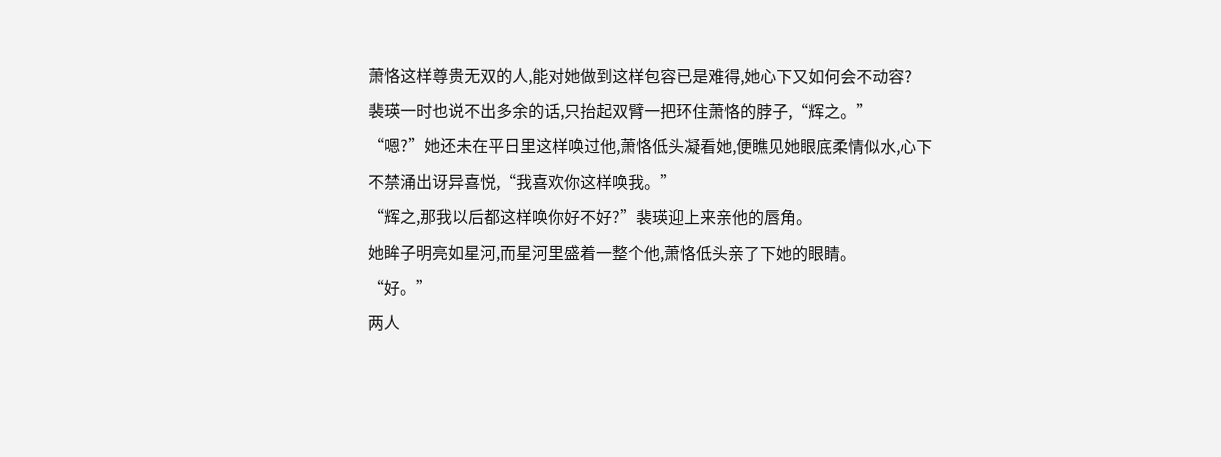萧恪这样尊贵无双的人,能对她做到这样包容已是难得,她心下又如何会不动容?
裴瑛一时也说不出多余的话,只抬起双臂一把环住萧恪的脖子,“辉之。”
“嗯?”她还未在平日里这样唤过他,萧恪低头凝看她,便瞧见她眼底柔情似水,心下不禁涌出讶异喜悦,“我喜欢你这样唤我。”
“辉之,那我以后都这样唤你好不好?”裴瑛迎上来亲他的唇角。
她眸子明亮如星河,而星河里盛着一整个他,萧恪低头亲了下她的眼睛。
“好。”
两人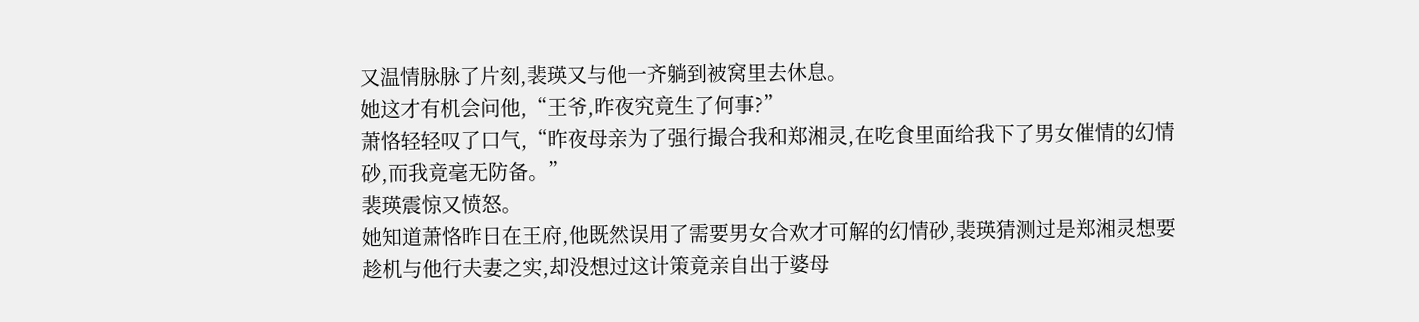又温情脉脉了片刻,裴瑛又与他一齐躺到被窝里去休息。
她这才有机会问他,“王爷,昨夜究竟生了何事?”
萧恪轻轻叹了口气,“昨夜母亲为了强行撮合我和郑湘灵,在吃食里面给我下了男女催情的幻情砂,而我竟毫无防备。”
裴瑛震惊又愤怒。
她知道萧恪昨日在王府,他既然误用了需要男女合欢才可解的幻情砂,裴瑛猜测过是郑湘灵想要趁机与他行夫妻之实,却没想过这计策竟亲自出于婆母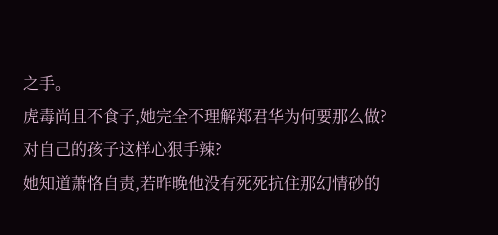之手。
虎毒尚且不食子,她完全不理解郑君华为何要那么做?对自己的孩子这样心狠手辣?
她知道萧恪自责,若昨晚他没有死死抗住那幻情砂的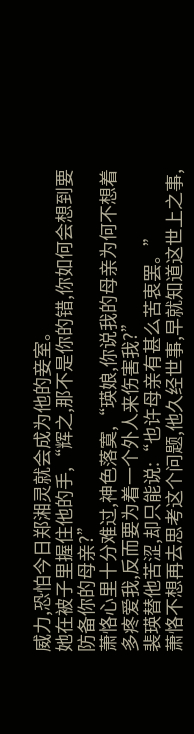威力,恐怕今日郑湘灵就会成为他的妾室。
她在被子里握住他的手,“辉之,那不是你的错,你如何会想到要防备你的母亲?”
萧恪心里十分难过,神色落寞,“瑛娘,你说我的母亲为何不想着多疼爱我,反而要为着一个外人来伤害我?”
裴瑛替他苦涩,却只能说:“也许母亲有甚么苦衷罢。”
萧恪不想再去思考这个问题,他久经世事,早就知道这世上之事,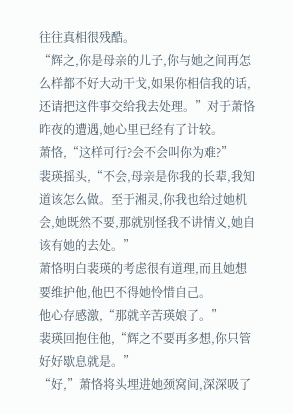往往真相很残酷。
“辉之,你是母亲的儿子,你与她之间再怎么样都不好大动干戈,如果你相信我的话,还请把这件事交给我去处理。”对于萧恪昨夜的遭遇,她心里已经有了计较。
萧恪,“这样可行?会不会叫你为难?”
裴瑛摇头,“不会,母亲是你我的长辈,我知道该怎么做。至于湘灵,你我也给过她机会,她既然不要,那就别怪我不讲情义,她自该有她的去处。”
萧恪明白裴瑛的考虑很有道理,而且她想要维护他,他巴不得她怜惜自己。
他心存感激,“那就辛苦瑛娘了。”
裴瑛回抱住他,“辉之不要再多想,你只管好好歇息就是。”
“好,”萧恪将头埋进她颈窝间,深深吸了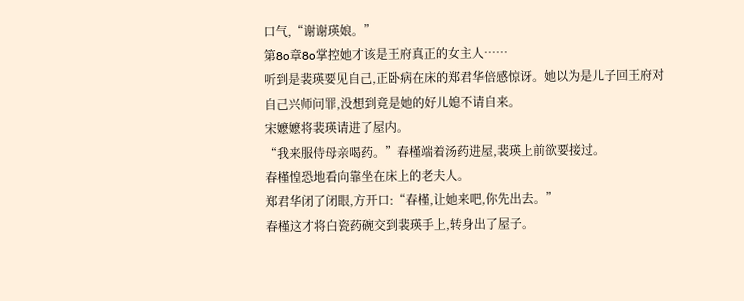口气,“谢谢瑛娘。”
第8o章8o掌控她才该是王府真正的女主人……
听到是裴瑛要见自己,正卧病在床的郑君华倍感惊讶。她以为是儿子回王府对自己兴师问罪,没想到竟是她的好儿媳不请自来。
宋嬷嬷将裴瑛请进了屋内。
“我来服侍母亲喝药。”春槿端着汤药进屋,裴瑛上前欲要接过。
春槿惶恐地看向靠坐在床上的老夫人。
郑君华闭了闭眼,方开口:“春槿,让她来吧,你先出去。”
春槿这才将白瓷药碗交到裴瑛手上,转身出了屋子。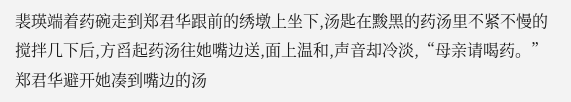裴瑛端着药碗走到郑君华跟前的绣墩上坐下,汤匙在黢黑的药汤里不紧不慢的搅拌几下后,方舀起药汤往她嘴边送,面上温和,声音却冷淡,“母亲请喝药。”
郑君华避开她凑到嘴边的汤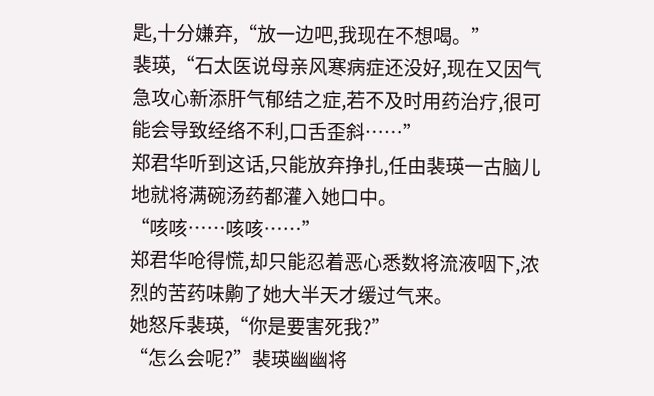匙,十分嫌弃,“放一边吧,我现在不想喝。”
裴瑛,“石太医说母亲风寒病症还没好,现在又因气急攻心新添肝气郁结之症,若不及时用药治疗,很可能会导致经络不利,口舌歪斜……”
郑君华听到这话,只能放弃挣扎,任由裴瑛一古脑儿地就将满碗汤药都灌入她口中。
“咳咳……咳咳……”
郑君华呛得慌,却只能忍着恶心悉数将流液咽下,浓烈的苦药味齁了她大半天才缓过气来。
她怒斥裴瑛,“你是要害死我?”
“怎么会呢?”裴瑛幽幽将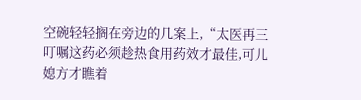空碗轻轻搁在旁边的几案上,“太医再三叮嘱这药必须趁热食用药效才最佳,可儿媳方才瞧着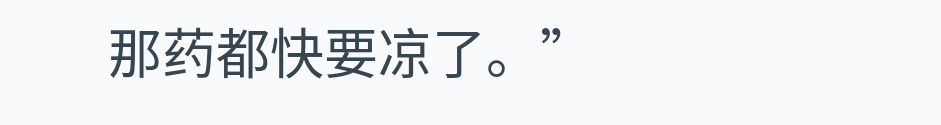那药都快要凉了。”